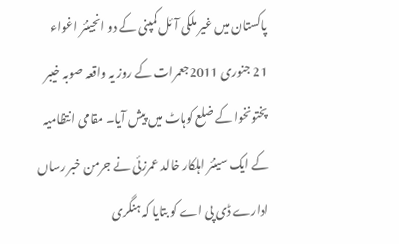پاکستان میں غیر ملکی آئل کمپنی کے دو انجینئر اغواء
21 جنوری 2011جعمرات کے روز یہ واقعہ صوبہ خیبر پختونخوا کے ضلع کوہاٹ میں پیش آیا۔ مقامی انتظامیہ کے ایک سینئر اہلکار خالد عمرزئی نے جرمن خبر رساں ادارے ڈی پی اے کو بتایا کہ ہنگری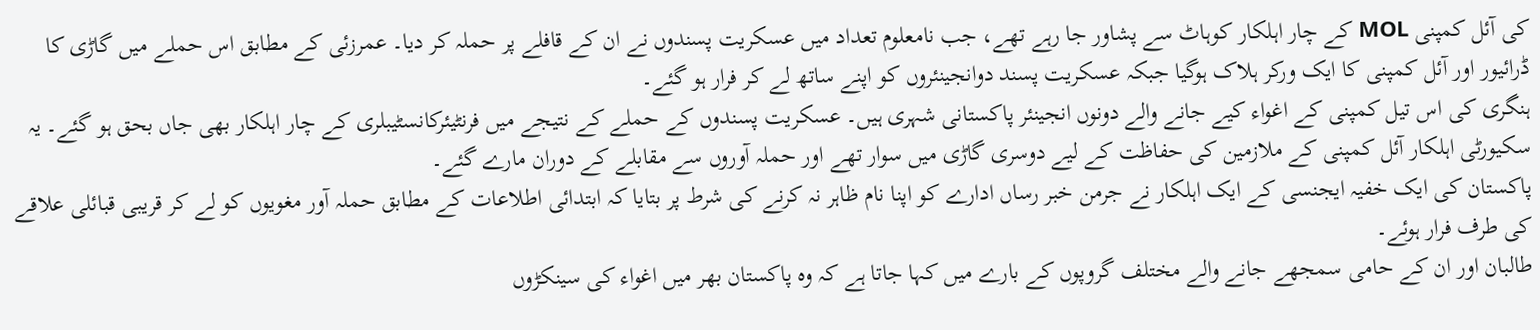کی آئل کمپنی MOL کے چار اہلکار کوہاٹ سے پشاور جا رہے تھے، جب نامعلوم تعداد میں عسکریت پسندوں نے ان کے قافلے پر حملہ کر دیا۔ عمرزئی کے مطابق اس حملے میں گاڑی کا ڈرائیور اور آئل کمپنی کا ایک ورکر ہلاک ہوگیا جبکہ عسکریت پسند دوانجینئروں کو اپنے ساتھ لے کر فرار ہو گئے۔
ہنگری کی اس تیل کمپنی کے اغواء کیے جانے والے دونوں انجینئر پاکستانی شہری ہیں۔ عسکریت پسندوں کے حملے کے نتیجے میں فرنٹیئرکانسٹیبلری کے چار اہلکار بھی جاں بحق ہو گئے۔ یہ سکیورٹی اہلکار آئل کمپنی کے ملازمین کی حفاظت کے لیے دوسری گاڑی میں سوار تھے اور حملہ آوروں سے مقابلے کے دوران مارے گئے۔
پاکستان کی ایک خفیہ ایجنسی کے ایک اہلکار نے جرمن خبر رساں ادارے کو اپنا نام ظاہر نہ کرنے کی شرط پر بتایا کہ ابتدائی اطلاعات کے مطابق حملہ آور مغویوں کو لے کر قریبی قبائلی علاقے کی طرف فرار ہوئے۔
طالبان اور ان کے حامی سمجھے جانے والے مختلف گروپوں کے بارے میں کہا جاتا ہے کہ وہ پاکستان بھر میں اغواء کی سینکڑوں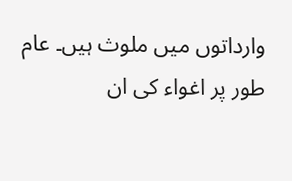وارداتوں میں ملوث ہیں۔ عام طور پر اغواء کی ان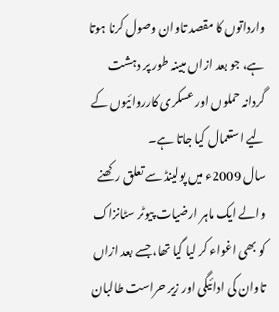وارداتوں کا مقصد تاوان وصول کرنا ہوتا ہے، جو بعد ازاں مبینہ طور پر دہشت گردانہ حملوں اور عسکری کارروائیوں کے لیے استعمال کیا جاتا ہے۔
سال 2009ء میں پولینڈ سے تعلق رکھنے والے ایک ماہر ارضیات پیوٹر سٹانزاک کو بھی اغواء کر لیا گیا تھا، جسے بعد ازاں تاوان کی ادائیگی اور زیر حراست طالبان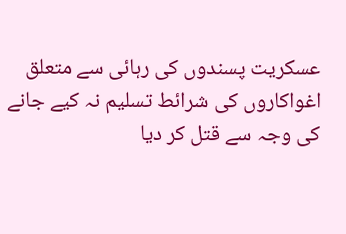عسکریت پسندوں کی رہائی سے متعلق اغواکاروں کی شرائط تسلیم نہ کیے جانے کی وجہ سے قتل کر دیا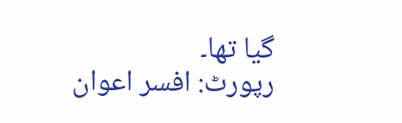گیا تھا۔
رپورٹ: افسر اعوان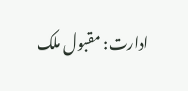ادارت: مقبول ملک